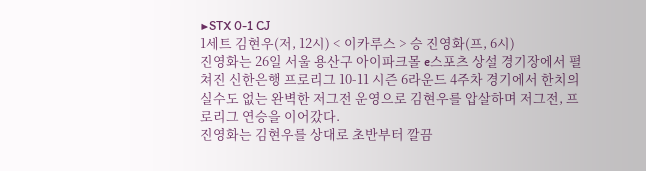▶STX 0-1 CJ
1세트 김현우(저, 12시) < 이카루스 > 승 진영화(프, 6시)
진영화는 26일 서울 용산구 아이파크몰 e스포츠 상설 경기장에서 펼쳐진 신한은행 프로리그 10-11 시즌 6라운드 4주차 경기에서 한치의 실수도 없는 완벽한 저그전 운영으로 김현우를 압살하며 저그전, 프로리그 연승을 이어갔다.
진영화는 김현우를 상대로 초반부터 깔끔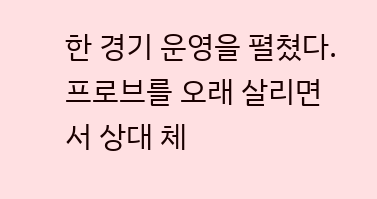한 경기 운영을 펼쳤다. 프로브를 오래 살리면서 상대 체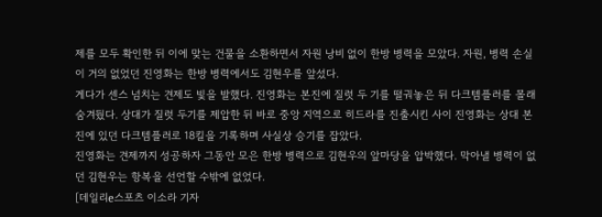제를 모두 확인한 뒤 이에 맞는 건물을 소환하면서 자원 낭비 없이 한방 병력을 모았다. 자원, 병력 손실이 거의 없었던 진영화는 한방 병력에서도 김현우를 앞섰다.
게다가 센스 넘치는 견제도 빛을 발했다. 진영화는 본진에 질럿 두 기를 떨궈놓은 뒤 다크템플러를 몰래 숨겨뒀다. 상대가 질럿 두기를 제압한 뒤 바로 중앙 지역으로 히드라를 진출시킨 사이 진영화는 상대 본진에 있던 다크템플러로 18킬을 기록하며 사실상 승기를 잡았다.
진영화는 견제까지 성공하자 그동안 모은 한방 병력으로 김현우의 앞마당을 압박했다. 막아낼 병력이 없던 김현우는 항복을 선언할 수밖에 없었다.
[데일리e스포츠 이소라 기자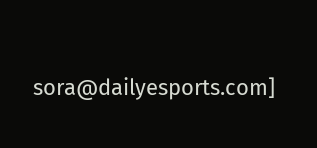sora@dailyesports.com]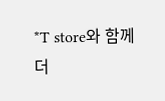*T store와 함께 더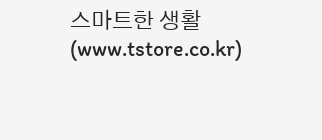스마트한 생활(www.tstore.co.kr)